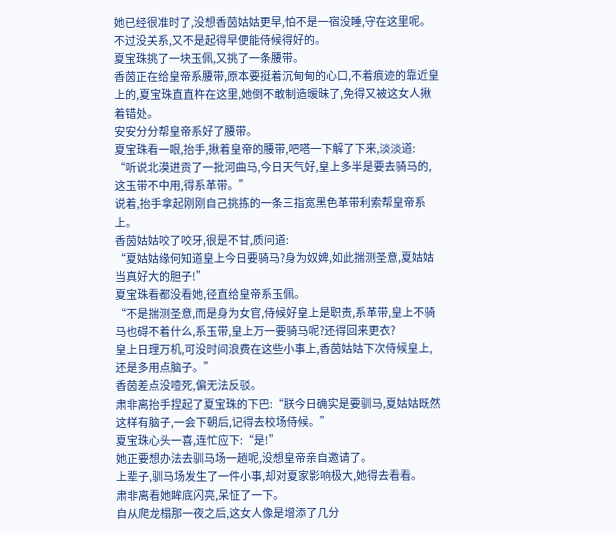她已经很准时了,没想香茵姑姑更早,怕不是一宿没睡,守在这里呢。
不过没关系,又不是起得早便能侍候得好的。
夏宝珠挑了一块玉佩,又挑了一条腰带。
香茵正在给皇帝系腰带,原本要挺着沉甸甸的心口,不着痕迹的靠近皇上的,夏宝珠直直杵在这里,她倒不敢制造暧昧了,免得又被这女人揪着错处。
安安分分帮皇帝系好了腰带。
夏宝珠看一眼,抬手,揪着皇帝的腰带,吧嗒一下解了下来,淡淡道:
“听说北漠进贡了一批河曲马,今日天气好,皇上多半是要去骑马的,这玉带不中用,得系革带。”
说着,抬手拿起刚刚自己挑拣的一条三指宽黑色革带利索帮皇帝系上。
香茵姑姑咬了咬牙,很是不甘,质问道:
“夏姑姑缘何知道皇上今日要骑马?身为奴婢,如此揣测圣意,夏姑姑当真好大的胆子!”
夏宝珠看都没看她,径直给皇帝系玉佩。
“不是揣测圣意,而是身为女官,侍候好皇上是职责,系革带,皇上不骑马也碍不着什么,系玉带,皇上万一要骑马呢?还得回来更衣?
皇上日理万机,可没时间浪费在这些小事上,香茵姑姑下次侍候皇上,还是多用点脑子。”
香茵差点没噎死,偏无法反驳。
肃非离抬手捏起了夏宝珠的下巴:“朕今日确实是要驯马,夏姑姑既然这样有脑子,一会下朝后,记得去校场侍候。”
夏宝珠心头一喜,连忙应下:“是!”
她正要想办法去驯马场一趟呢,没想皇帝亲自邀请了。
上辈子,驯马场发生了一件小事,却对夏家影响极大,她得去看看。
肃非离看她眸底闪亮,呆怔了一下。
自从爬龙榻那一夜之后,这女人像是增添了几分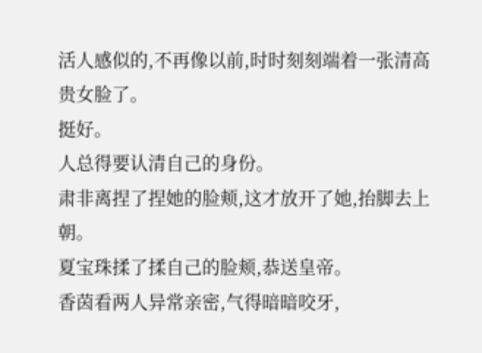活人感似的,不再像以前,时时刻刻端着一张清高贵女脸了。
挺好。
人总得要认清自己的身份。
肃非离捏了捏她的脸颊,这才放开了她,抬脚去上朝。
夏宝珠揉了揉自己的脸颊,恭送皇帝。
香茵看两人异常亲密,气得暗暗咬牙,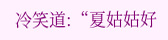冷笑道:“夏姑姑好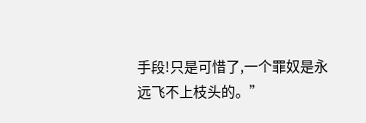手段!只是可惜了,一个罪奴是永远飞不上枝头的。”